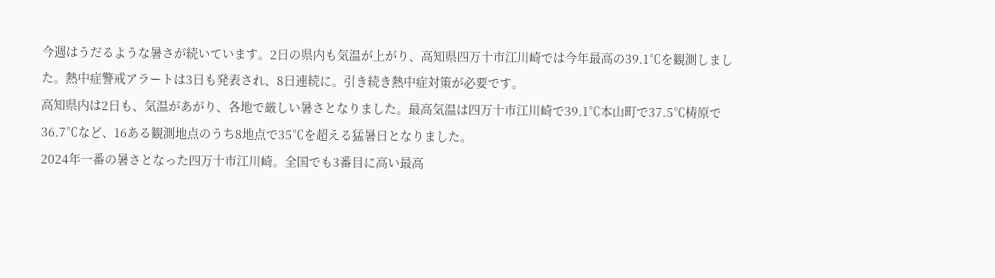今週はうだるような暑さが続いています。2日の県内も気温が上がり、高知県四万十市江川崎では今年最高の39.1℃を観測しました。熱中症警戒アラートは3日も発表され、8日連続に。引き続き熱中症対策が必要です。
高知県内は2日も、気温があがり、各地で厳しい暑さとなりました。最高気温は四万十市江川崎で39.1℃本山町で37.5℃梼原で36.7℃など、16ある観測地点のうち8地点で35℃を超える猛暑日となりました。
2024年一番の暑さとなった四万十市江川崎。全国でも3番目に高い最高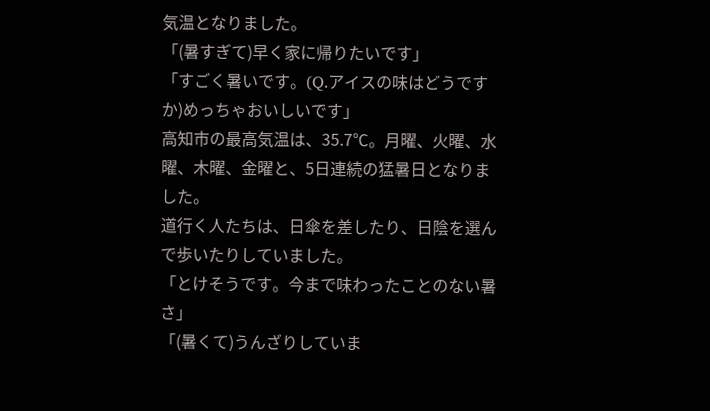気温となりました。
「(暑すぎて)早く家に帰りたいです」
「すごく暑いです。(Q.アイスの味はどうですか)めっちゃおいしいです」
高知市の最高気温は、35.7℃。月曜、火曜、水曜、木曜、金曜と、5日連続の猛暑日となりました。
道行く人たちは、日傘を差したり、日陰を選んで歩いたりしていました。
「とけそうです。今まで味わったことのない暑さ」
「(暑くて)うんざりしていま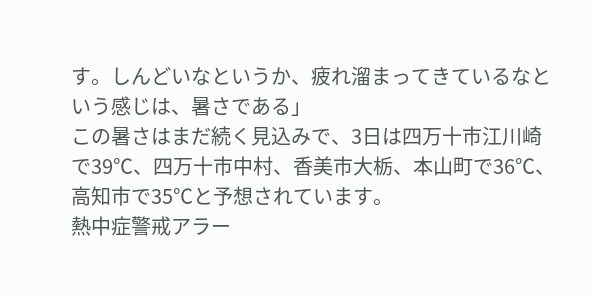す。しんどいなというか、疲れ溜まってきているなという感じは、暑さである」
この暑さはまだ続く見込みで、3日は四万十市江川崎で39℃、四万十市中村、香美市大栃、本山町で36℃、高知市で35℃と予想されています。
熱中症警戒アラー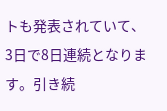トも発表されていて、3日で8日連続となります。引き続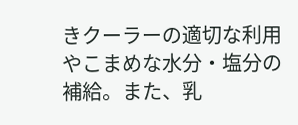きクーラーの適切な利用やこまめな水分・塩分の補給。また、乳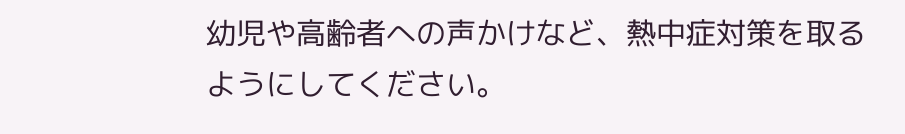幼児や高齢者への声かけなど、熱中症対策を取るようにしてください。